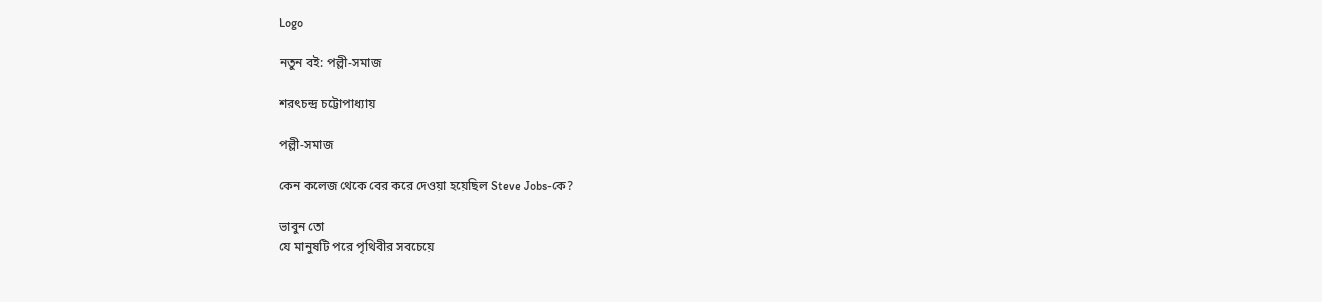Logo

নতুন বই: পল্লী-সমাজ

শরৎচন্দ্র চট্টোপাধ্যায়

পল্লী-সমাজ

কেন কলেজ থেকে বের করে দেওয়া হয়েছিল Steve Jobs-কে?

ভাবুন তো
যে মানুষটি পরে পৃথিবীর সবচেয়ে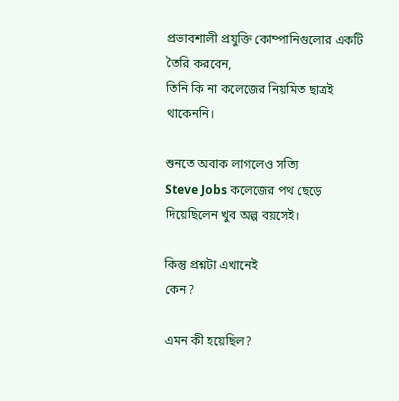প্রভাবশালী প্রযুক্তি কোম্পানিগুলোর একটি তৈরি করবেন,
তিনি কি না কলেজের নিয়মিত ছাত্রই থাকেননি।

শুনতে অবাক লাগলেও সত্যি
Steve Jobs কলেজের পথ ছেড়ে দিয়েছিলেন খুব অল্প বয়সেই।

কিন্তু প্রশ্নটা এখানেই
কেন?

এমন কী হয়েছিল?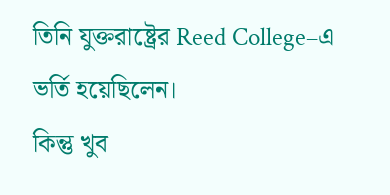তিনি যুক্তরাষ্ট্রের Reed College–এ ভর্তি হয়েছিলেন।
কিন্তু খুব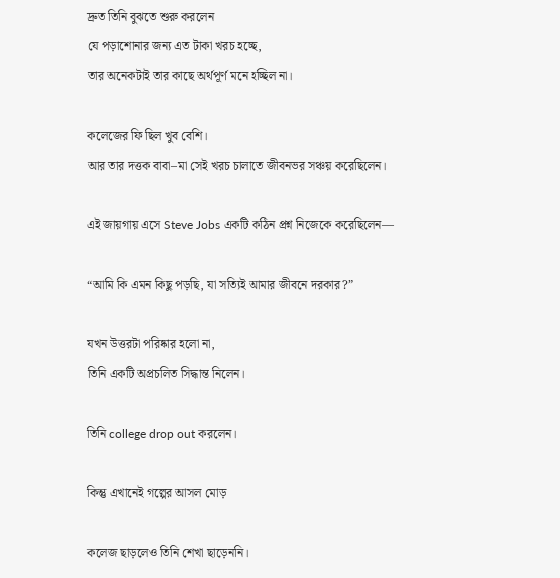দ্রুত তিনি বুঝতে শুরু করলেন
যে পড়াশোনার জন্য এত টাকা খরচ হচ্ছে,
তার অনেকটাই তার কাছে অর্থপূর্ণ মনে হচ্ছিল না।

কলেজের ফি ছিল খুব বেশি।
আর তার দত্তক বাবা–মা সেই খরচ চালাতে জীবনভর সঞ্চয় করেছিলেন।

এই জায়গায় এসে Steve Jobs একটি কঠিন প্রশ্ন নিজেকে করেছিলেন—

“আমি কি এমন কিছু পড়ছি, যা সত্যিই আমার জীবনে দরকার?”

যখন উত্তরটা পরিষ্কার হলো না,
তিনি একটি অপ্রচলিত সিদ্ধান্ত নিলেন।

তিনি college drop out করলেন।

কিন্তু এখানেই গল্পের আসল মোড়

কলেজ ছাড়লেও তিনি শেখা ছাড়েননি।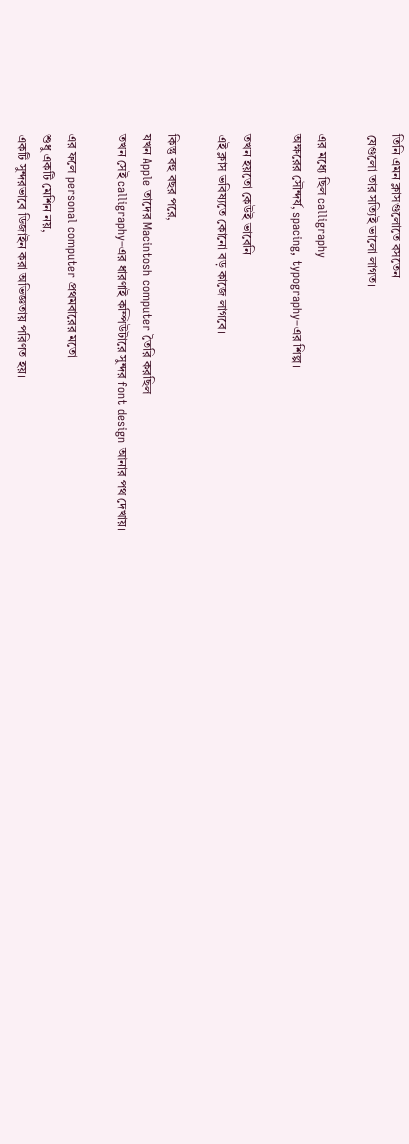তিনি এমন ক্লাসগুলোতে বসতেন
যেগুলো তার সত্যিই ভালো লাগত।

এর মধ্যে ছিল calligraphy
অক্ষরের সৌন্দর্য, spacing, typography–এর শিল্প।

তখন হয়তো কেউই ভাবেনি
এই ক্লাস ভবিষ্যতে কোনো বড় কাজে লাগবে।

কিন্তু বহু বছর পরে,
যখন Apple তাদের Macintosh computer তৈরি করছিল
তখন সেই calligraphy–এর ধারণাই কম্পিউটারে সুন্দর font design আনার পথ দেখায়।

এর ফলে personal computer প্রথমবারের মতো
শুধু একটি মেশিন নয়,
একটি সুন্দরভাবে ডিজাইন করা অভিজ্ঞতায় পরিণত হয়।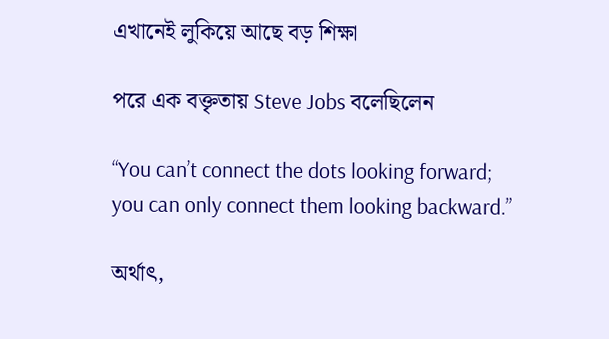এখানেই লুকিয়ে আছে বড় শিক্ষা

পরে এক বক্তৃতায় Steve Jobs বলেছিলেন

“You can’t connect the dots looking forward;
you can only connect them looking backward.”

অর্থাৎ,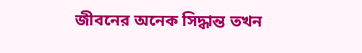জীবনের অনেক সিদ্ধান্ত তখন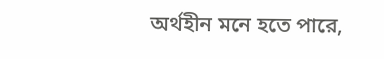অর্থহীন মনে হতে পারে,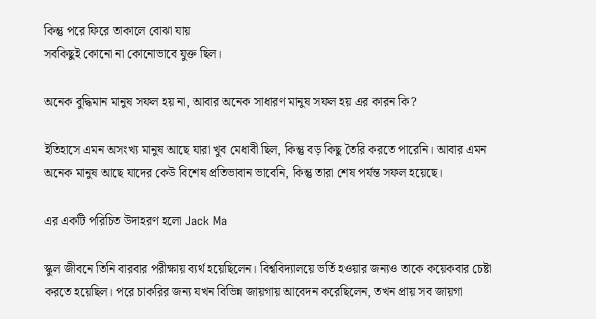কিন্তু পরে ফিরে তাকালে বোঝা যায়
সবকিছুই কোনো না কোনোভাবে যুক্ত ছিল।

অনেক বুদ্ধিমান মানুষ সফল হয় না, আবার অনেক সাধারণ মানুষ সফল হয় এর কারন কি?

ইতিহাসে এমন অসংখ্য মানুষ আছে যারা খুব মেধাবী ছিল, কিন্তু বড় কিছু তৈরি করতে পারেনি। আবার এমন অনেক মানুষ আছে যাদের কেউ বিশেষ প্রতিভাবান ভাবেনি, কিন্তু তারা শেষ পর্যন্ত সফল হয়েছে।

এর একটি পরিচিত উদাহরণ হলো Jack Ma

স্কুল জীবনে তিনি বারবার পরীক্ষায় ব্যর্থ হয়েছিলেন। বিশ্ববিদ্যালয়ে ভর্তি হওয়ার জন্যও তাকে কয়েকবার চেষ্টা করতে হয়েছিল। পরে চাকরির জন্য যখন বিভিন্ন জায়গায় আবেদন করেছিলেন, তখন প্রায় সব জায়গা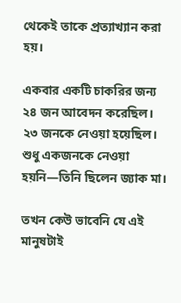থেকেই তাকে প্রত্যাখ্যান করা হয়।

একবার একটি চাকরির জন্য ২৪ জন আবেদন করেছিল।
২৩ জনকে নেওয়া হয়েছিল।
শুধু একজনকে নেওয়া হয়নি—তিনি ছিলেন জ্যাক মা।

তখন কেউ ভাবেনি যে এই মানুষটাই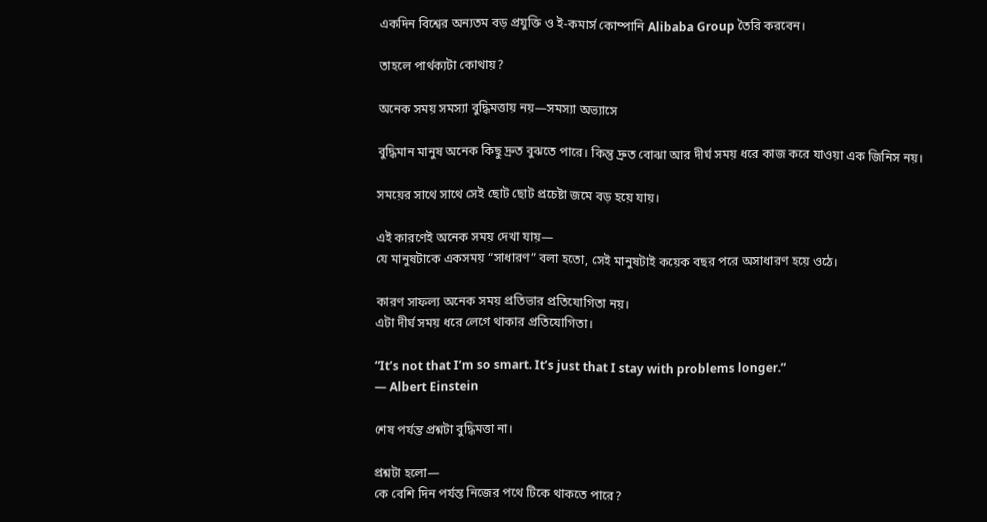একদিন বিশ্বের অন্যতম বড় প্রযুক্তি ও ই-কমার্স কোম্পানি Alibaba Group তৈরি করবেন।

তাহলে পার্থক্যটা কোথায়?

অনেক সময় সমস্যা বুদ্ধিমত্তায় নয়—সমস্যা অভ্যাসে

বুদ্ধিমান মানুষ অনেক কিছু দ্রুত বুঝতে পারে। কিন্তু দ্রুত বোঝা আর দীর্ঘ সময় ধরে কাজ করে যাওয়া এক জিনিস নয়।

সময়ের সাথে সাথে সেই ছোট ছোট প্রচেষ্টা জমে বড় হয়ে যায়।

এই কারণেই অনেক সময় দেখা যায়—
যে মানুষটাকে একসময় “সাধারণ” বলা হতো, সেই মানুষটাই কয়েক বছর পরে অসাধারণ হয়ে ওঠে।

কারণ সাফল্য অনেক সময় প্রতিভার প্রতিযোগিতা নয়।
এটা দীর্ঘ সময় ধরে লেগে থাকার প্রতিযোগিতা।

“It’s not that I’m so smart. It’s just that I stay with problems longer.”
— Albert Einstein

শেষ পর্যন্ত প্রশ্নটা বুদ্ধিমত্তা না।

প্রশ্নটা হলো—
কে বেশি দিন পর্যন্ত নিজের পথে টিকে থাকতে পারে?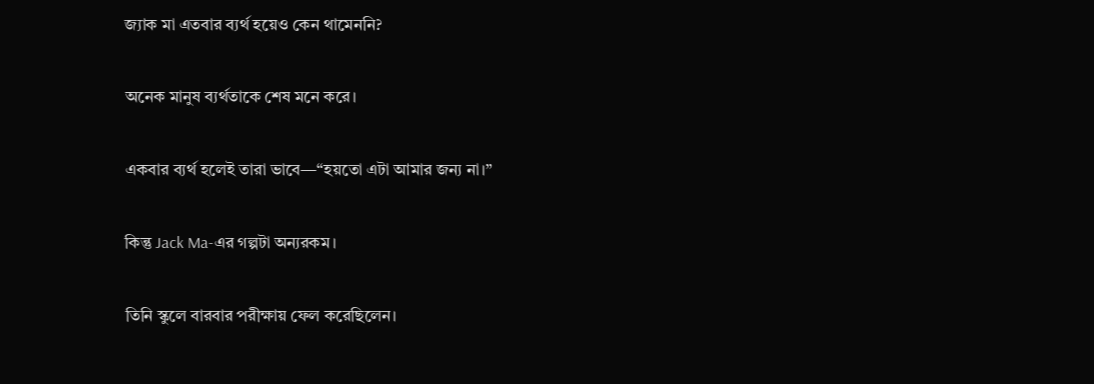জ্যাক মা এতবার ব্যর্থ হয়েও কেন থামেননি?

অনেক মানুষ ব্যর্থতাকে শেষ মনে করে।

একবার ব্যর্থ হলেই তারা ভাবে—“হয়তো এটা আমার জন্য না।”

কিন্তু Jack Ma-এর গল্পটা অন্যরকম।

তিনি স্কুলে বারবার পরীক্ষায় ফেল করেছিলেন।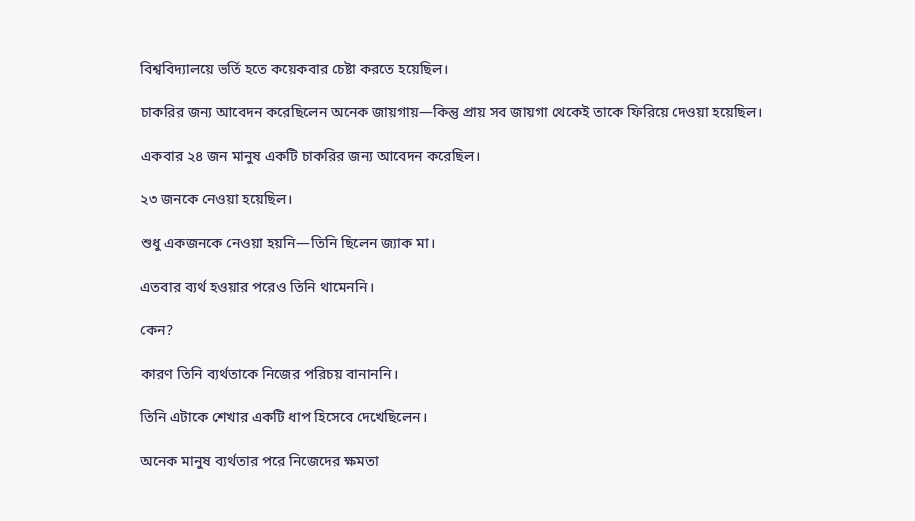বিশ্ববিদ্যালয়ে ভর্তি হতে কয়েকবার চেষ্টা করতে হয়েছিল।

চাকরির জন্য আবেদন করেছিলেন অনেক জায়গায়—কিন্তু প্রায় সব জায়গা থেকেই তাকে ফিরিয়ে দেওয়া হয়েছিল।

একবার ২৪ জন মানুষ একটি চাকরির জন্য আবেদন করেছিল।

২৩ জনকে নেওয়া হয়েছিল।

শুধু একজনকে নেওয়া হয়নি—তিনি ছিলেন জ্যাক মা।

এতবার ব্যর্থ হওয়ার পরেও তিনি থামেননি।

কেন?

কারণ তিনি ব্যর্থতাকে নিজের পরিচয় বানাননি।

তিনি এটাকে শেখার একটি ধাপ হিসেবে দেখেছিলেন।

অনেক মানুষ ব্যর্থতার পরে নিজেদের ক্ষমতা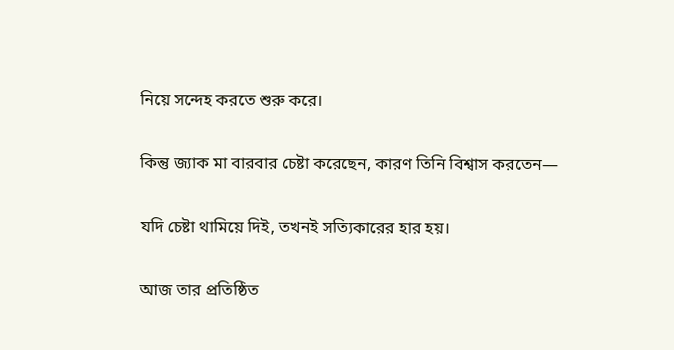নিয়ে সন্দেহ করতে শুরু করে।

কিন্তু জ্যাক মা বারবার চেষ্টা করেছেন, কারণ তিনি বিশ্বাস করতেন—

যদি চেষ্টা থামিয়ে দিই, তখনই সত্যিকারের হার হয়।

আজ তার প্রতিষ্ঠিত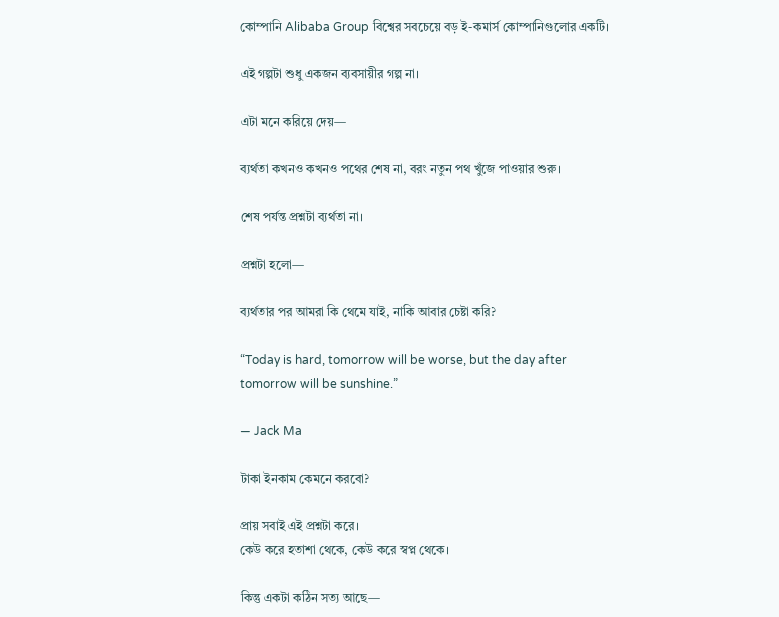কোম্পানি Alibaba Group বিশ্বের সবচেয়ে বড় ই-কমার্স কোম্পানিগুলোর একটি।

এই গল্পটা শুধু একজন ব্যবসায়ীর গল্প না।

এটা মনে করিয়ে দেয়—

ব্যর্থতা কখনও কখনও পথের শেষ না, বরং নতুন পথ খুঁজে পাওয়ার শুরু।

শেষ পর্যন্ত প্রশ্নটা ব্যর্থতা না।

প্রশ্নটা হলো—

ব্যর্থতার পর আমরা কি থেমে যাই, নাকি আবার চেষ্টা করি?

“Today is hard, tomorrow will be worse, but the day after tomorrow will be sunshine.”

— Jack Ma

টাকা ইনকাম কেমনে করবো?

প্রায় সবাই এই প্রশ্নটা করে।
কেউ করে হতাশা থেকে, কেউ করে স্বপ্ন থেকে।

কিন্তু একটা কঠিন সত্য আছে—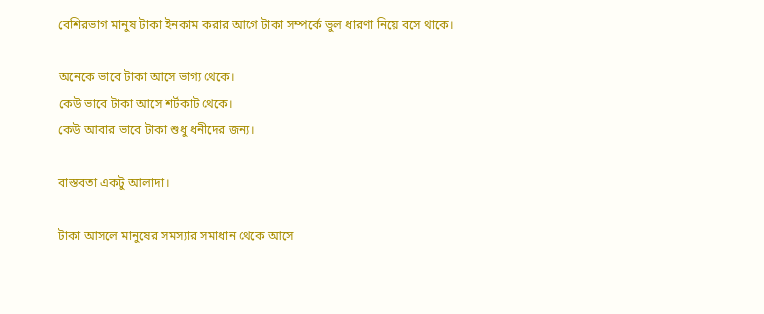বেশিরভাগ মানুষ টাকা ইনকাম করার আগে টাকা সম্পর্কে ভুল ধারণা নিয়ে বসে থাকে।

অনেকে ভাবে টাকা আসে ভাগ্য থেকে।
কেউ ভাবে টাকা আসে শর্টকাট থেকে।
কেউ আবার ভাবে টাকা শুধু ধনীদের জন্য।

বাস্তবতা একটু আলাদা।

টাকা আসলে মানুষের সমস্যার সমাধান থেকে আসে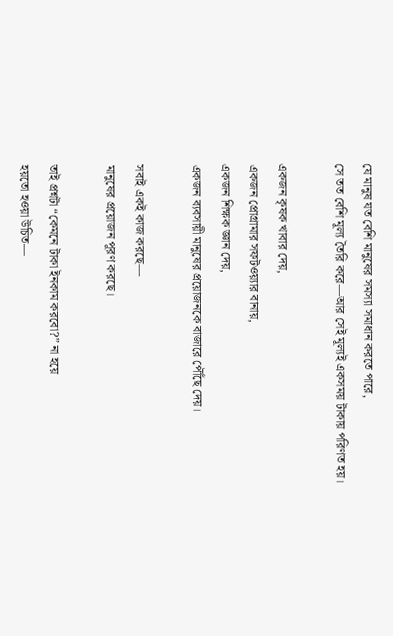যে মানুষ যত বেশি মানুষের সমস্যা সমাধান করতে পারে,
সে তত বেশি মূল্য তৈরি করে—আর সেই মূল্যই একসময় টাকায় পরিণত হয়।

একজন কৃষক খাবার দেয়,
একজন প্রোগ্রামার সফটওয়্যার বানায়,
একজন শিক্ষক জ্ঞান দেয়,
একজন ব্যবসায়ী মানুষের প্রয়োজনকে বাজারে পৌঁছে দেয়।

সবাই একই কাজ করছে—
মানুষের প্রয়োজন পূরণ করছে।

তাই প্রশ্নটা “কেমনে টাকা ইনকাম করবো?” না হয়ে
হয়তো হওয়া উচিত—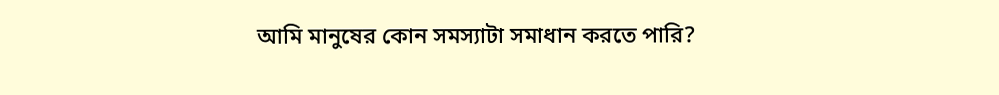আমি মানুষের কোন সমস্যাটা সমাধান করতে পারি?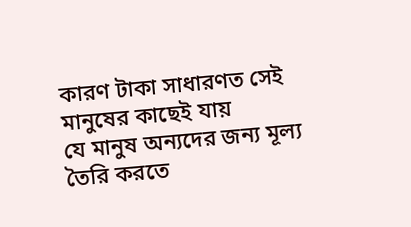কারণ টাকা সাধারণত সেই মানুষের কাছেই যায়
যে মানুষ অন্যদের জন্য মূল্য তৈরি করতে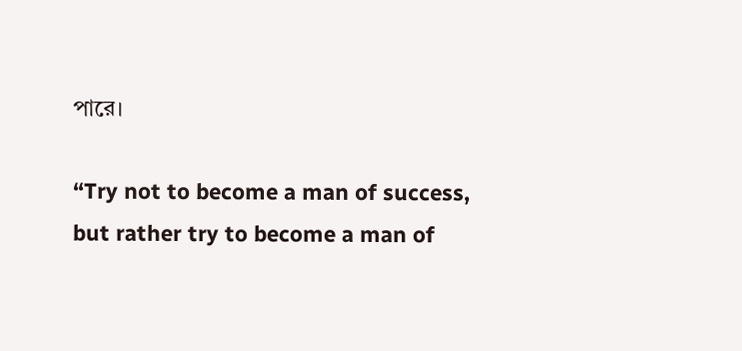পারে।

“Try not to become a man of success, but rather try to become a man of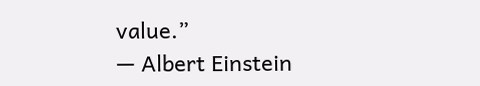value.”
— Albert Einstein